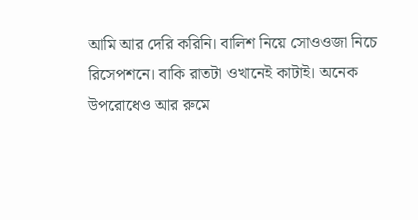আমি আর দেরি করিনি। বালিশ নিয়ে সোওওজা নিচে রিসেপশনে। বাকি রাতটা ওখানেই কাটাই। অনেক উপরোধেও আর রুমে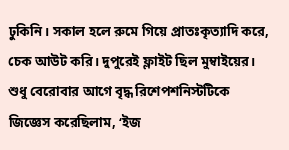ঢুকিনি। সকাল হলে রুমে গিয়ে প্রাতঃকৃত্যাদি করে, চেক আউট করি। দুপুরেই ফ্লাইট ছিল মুম্বাইয়ের।
শুধু বেরোবার আগে বৃদ্ধ রিশেপশনিস্টটিকে জিজ্ঞেস করেছিলাম, ‘ইজ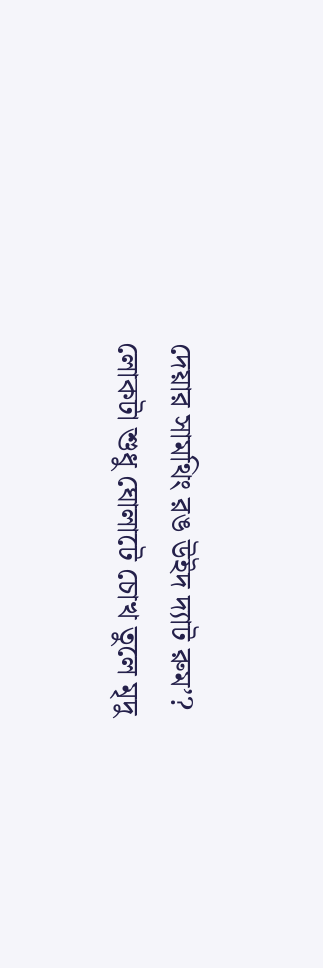দেয়ার সামথিং রঙ উইদ দ্যাট রুম’?
লোকটা শুধু ঘোলাটে চোখ তুলে মৃদু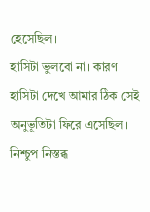হেসেছিল।
হাসিটা ভুলবো না। কারণ হাসিটা দেখে আমার ঠিক সেই অনুভূতিটা ফিরে এসেছিল।
নিশ্চুপ নিস্তব্ধ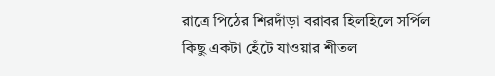রাত্রে পিঠের শিরদাঁড়া বরাবর হিলহিলে সর্পিল কিছু একটা হেঁটে যাওয়ার শীতল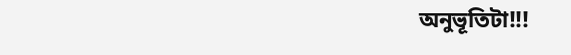অনুভূতিটা!!!